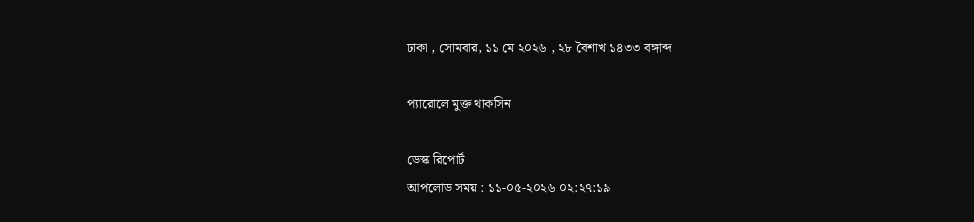ঢাকা , সোমবার, ১১ মে ২০২৬ , ২৮ বৈশাখ ১৪৩৩ বঙ্গাব্দ

প্যারোলে মুক্ত থাকসিন

ডেস্ক রিপোর্ট
আপলোড সময় : ১১-০৫-২০২৬ ০২:২৭:১৯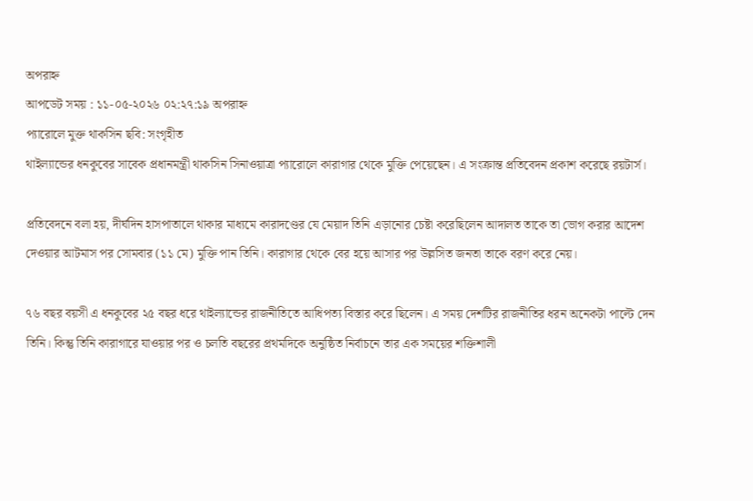অপরাহ্ন
আপডেট সময় : ১১-০৫-২০২৬ ০২:২৭:১৯ অপরাহ্ন
প্যারোলে মুক্ত থাকসিন ছবি: সংগৃহীত
থাইল্যান্ডের ধনকুবের সাবেক প্রধানমন্ত্রী থাকসিন সিনাওয়াত্রা প্যারোলে কারাগার থেকে মুক্তি পেয়েছেন। এ সংক্রান্ত প্রতিবেদন প্রকাশ করেছে রয়টার্স।

প্রতিবেদনে বলা হয়, দীর্ঘদিন হাসপাতালে থাকার মাধ্যমে কারাদণ্ডের যে মেয়াদ তিনি এড়ানোর চেষ্টা করেছিলেন আদালত তাকে তা ভোগ করার আদেশ দেওয়ার আটমাস পর সোমবার (১১ মে) মুক্তি পান তিনি। কারাগার থেকে বের হয়ে আসার পর উল্লসিত জনতা তাকে বরণ করে নেয়।

৭৬ বছর বয়সী এ ধনকুবের ২৫ বছর ধরে থাইল্যান্ডের রাজনীতিতে আধিপত্য বিস্তার করে ছিলেন। এ সময় দেশটির রাজনীতির ধরন অনেকটা পাল্টে দেন তিনি। কিন্তু তিনি কারাগারে যাওয়ার পর ও চলতি বছরের প্রথমদিকে অনুষ্ঠিত নির্বাচনে তার এক সময়ের শক্তিশালী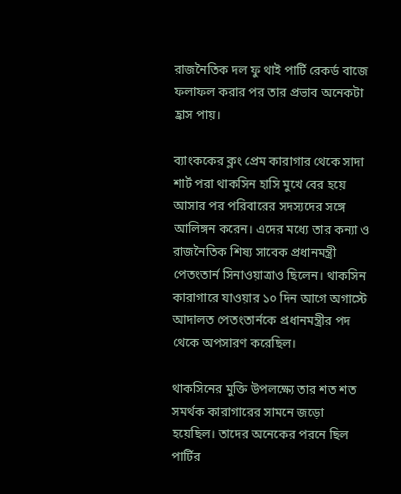রাজনৈতিক দল ফু থাই পার্টি রেকর্ড বাজে ফলাফল করার পর তার প্রভাব অনেকটা হ্রাস পায়।

ব্যাংককের ক্লং প্রেম কারাগার থেকে সাদা শার্ট পরা থাকসিন হাসি মুখে বের হয়ে আসার পর পরিবারের সদস্যদের সঙ্গে আলিঙ্গন করেন। এদের মধ্যে তার কন্যা ও রাজনৈতিক শিষ্য সাবেক প্রধানমন্ত্রী পেতংতার্ন সিনাওয়াত্রাও ছিলেন। থাকসিন কারাগারে যাওয়ার ১০ দিন আগে অগাস্টে আদালত পেতংতার্নকে প্রধানমন্ত্রীর পদ থেকে অপসারণ করেছিল।

থাকসিনের মুক্তি উপলক্ষ্যে তার শত শত সমর্থক কারাগারের সামনে জড়ো হয়েছিল। তাদের অনেকের পরনে ছিল পার্টির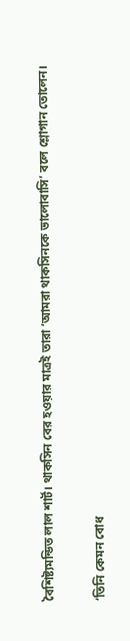বৈশিষ্ট্যমন্ডিত লাল শার্ট। থাকসিন বের হওয়ার মাত্রই তারা ‘আমরা থাকসিনকে ভালোবাসি’ বলে শ্লোগান তোলেন।

‘তিনি কেমন বোধ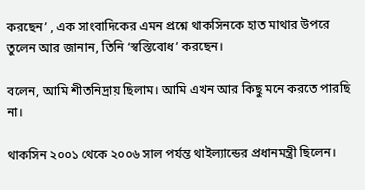করছেন’ , এক সাংবাদিকের এমন প্রশ্নে থাকসিনকে হাত মাথার উপরে তুলেন আর জানান, তিনি ‘স্বস্তিবোধ’ করছেন।

বলেন, আমি শীতনিদ্রায় ছিলাম। আমি এখন আর কিছু মনে করতে পারছি না।

থাকসিন ২০০১ থেকে ২০০৬ সাল পর্যন্ত থাইল্যান্ডের প্রধানমন্ত্রী ছিলেন।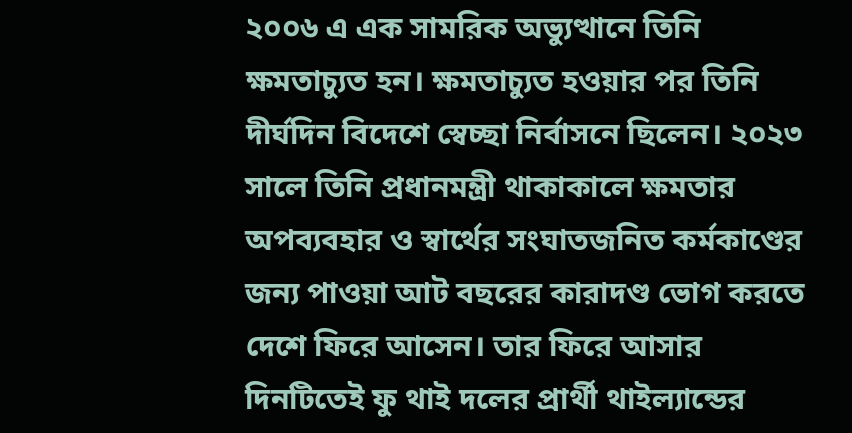২০০৬ এ এক সামরিক অভ্যুত্থানে তিনি ক্ষমতাচ্যুত হন। ক্ষমতাচ্যুত হওয়ার পর তিনি দীর্ঘদিন বিদেশে স্বেচ্ছা নির্বাসনে ছিলেন। ২০২৩ সালে তিনি প্রধানমন্ত্রী থাকাকালে ক্ষমতার অপব্যবহার ও স্বার্থের সংঘাতজনিত কর্মকাণ্ডের জন্য পাওয়া আট বছরের কারাদণ্ড ভোগ করতে দেশে ফিরে আসেন। তার ফিরে আসার দিনটিতেই ফু থাই দলের প্রার্থী থাইল্যান্ডের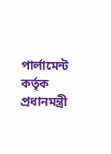পার্লামেন্ট কর্তৃক প্রধানমন্ত্রী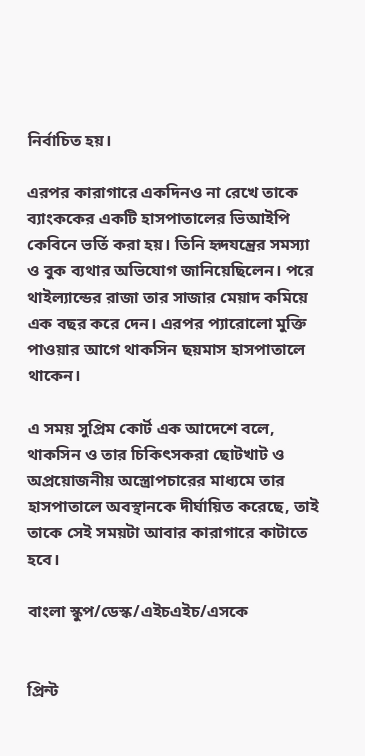নির্বাচিত হয়।

এরপর কারাগারে একদিনও না রেখে তাকে ব্যাংককের একটি হাসপাতালের ভিআইপি কেবিনে ভর্তি করা হয়। তিনি হৃদযন্ত্রের সমস্যা ও বুক ব্যথার অভিযোগ জানিয়েছিলেন। পরে থাইল্যান্ডের রাজা তার সাজার মেয়াদ কমিয়ে এক বছর করে দেন। এরপর প্যারোলো মুক্তি পাওয়ার আগে থাকসিন ছয়মাস হাসপাতালে থাকেন।

এ সময় সুপ্রিম কোর্ট এক আদেশে বলে, থাকসিন ও তার চিকিৎসকরা ছোটখাট ও অপ্রয়োজনীয় অস্ত্রোপচারের মাধ্যমে তার হাসপাতালে অবস্থানকে দীর্ঘায়িত করেছে, তাই তাকে সেই সময়টা আবার কারাগারে কাটাতে হবে।

বাংলা স্কুপ/ডেস্ক/এইচএইচ/এসকে


প্রিন্ট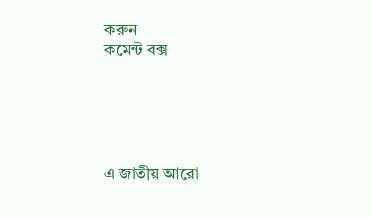করুন
কমেন্ট বক্স





এ জাতীয় আরো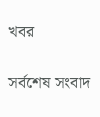খবর

সর্বশেষ সংবাদ